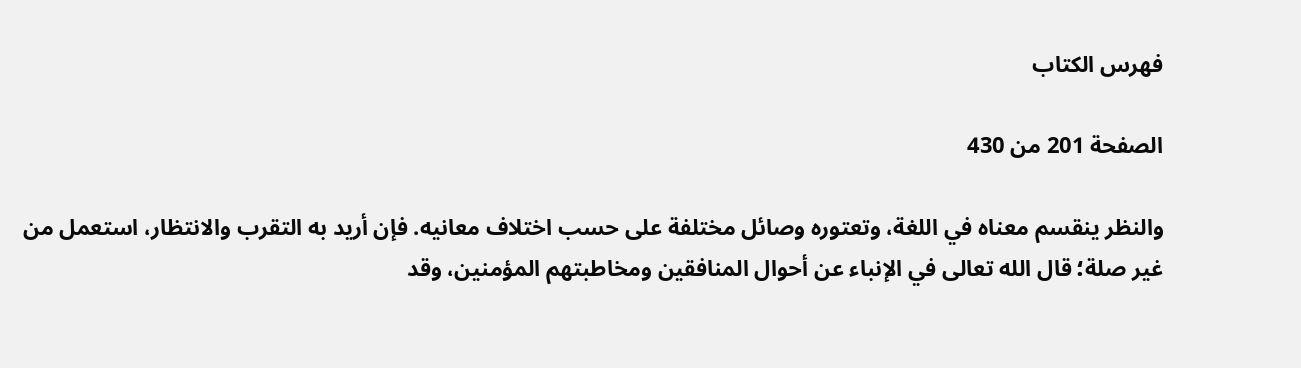فهرس الكتاب

الصفحة 201 من 430

والنظر ينقسم معناه في اللغة، وتعتوره وصائل مختلفة على حسب اختلاف معانيه. فإن أريد به التقرب والانتظار، استعمل من غير صلة؛ قال الله تعالى في الإنباء عن أحوال المنافقين ومخاطبتهم المؤمنين، وقد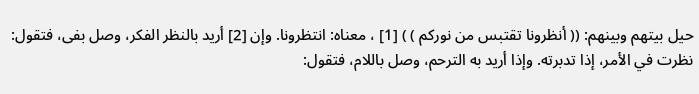حيل بيتهم وبينهم: (( أنظرونا تقتبس من نوركم ) ) [1] ، معناه: انتظرونا. وإن [2] أريد بالنظر الفكر، وصل بفى، فتقول: نظرت في الأمر، إذا تدبرته. وإذا أريد به الترحم، وصل باللام، فتقول: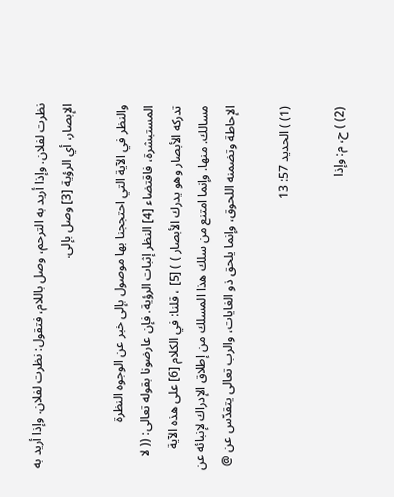نظرت لفلان. وإذا أريد به الترحم، وصل باللام، فتقول: نظرت لفلان. وإذا أريد به الإبصار، أي الرؤية [3] وصل بإلى.

والنظر في الآية التي احتججنا بها موصول بإلى خبر عن الوجوه النظرة المستبشرة، فاقتضاء [4] النظر إثبات الرؤية. فإن عارضونا بقوله تعالى: (( لا تدركه الأبصار وهو يدرك الأبصار ) ) [5] ، قلنا: في الكلام [6] على هذه الآية مسالك. منها. وإنما امتنع من سلك هذا المسلك من إطلاق الإدراك لإنبائه عن الإحاطة وتضمنه اللحوق، وإنما يلحق ذو الغايات، والرب تعالى يتقدّس عن @

(1) ) الحديد 57: 13

(2) ) ح، م: وإذا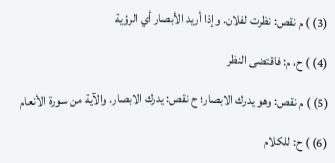(3) ) م نقص: نظرت لفلان. وإذا أريد الأبصار أي الرؤية

(4) ) ح، م: فاقتضى النظر

(5) ) م نقص: وهو يدرك الابصار؛ ح نقص: يدرك الابصار. والآية من سورة الأنعام

(6) ) ح: للكلام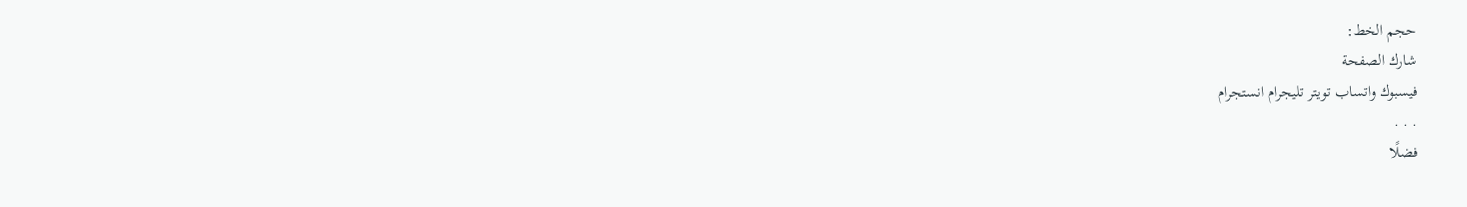حجم الخط:
شارك الصفحة
فيسبوك واتساب تويتر تليجرام انستجرام
. . .
فضلًا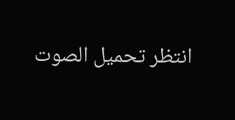انتظر تحميل الصوت